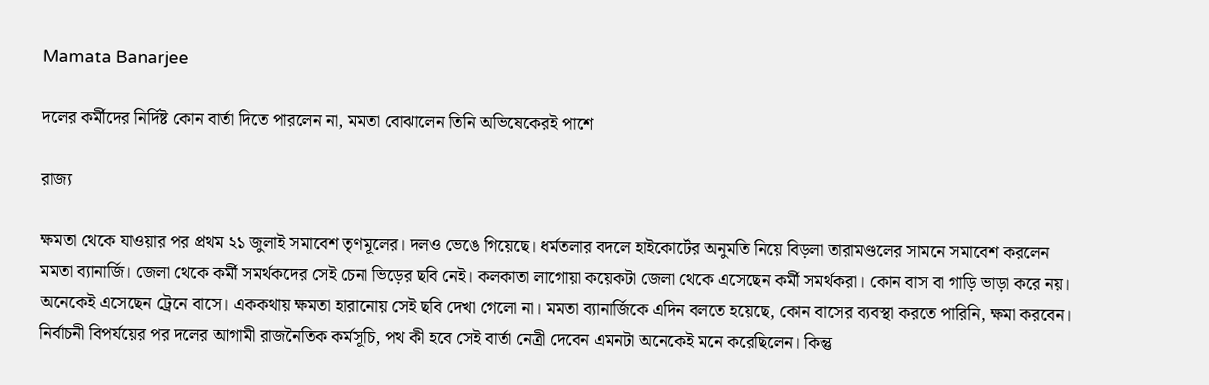Mamata Banarjee

দলের কর্মীদের নির্দিষ্ট কোন বার্তা দিতে পারলেন না, মমতা বোঝালেন তিনি অভিষেকেরই পাশে

রাজ্য

ক্ষমতা থেকে যাওয়ার পর প্রথম ২১ জুলাই সমাবেশ তৃণমূলের। দলও ভেঙে গিয়েছে। ধর্মতলার বদলে হাইকোর্টের অনুমতি নিয়ে বিড়লা তারামণ্ডলের সামনে সমাবেশ করলেন মমতা ব্যানার্জি। জেলা থেকে কর্মী সমর্থকদের সেই চেনা ভিড়ের ছবি নেই। কলকাতা লাগোয়া কয়েকটা জেলা থেকে এসেছেন কর্মী সমর্থকরা। কোন বাস বা গাড়ি ভাড়া করে নয়। অনেকেই এসেছেন ট্রেনে বাসে। এককথায় ক্ষমতা হারানোয় সেই ছবি দেখা গেলো না। মমতা ব্যানার্জিকে এদিন বলতে হয়েছে, কোন বাসের ব্যবস্থা করতে পারিনি, ক্ষমা করবেন।
নির্বাচনী বিপর্যয়ের পর দলের আগামী রাজনৈতিক কর্মসূচি, পথ কী হবে সেই বার্তা নেত্রী দেবেন এমনটা অনেকেই মনে করেছিলেন। কিন্তু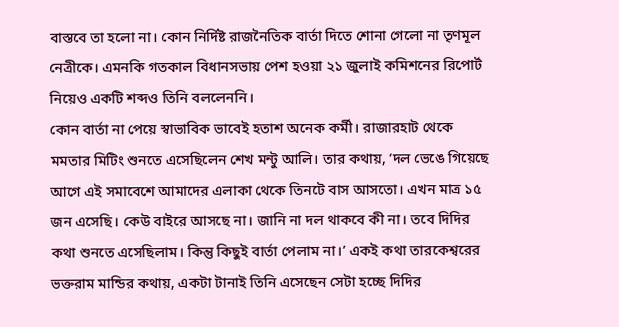বাস্তবে তা হলো না। কোন নির্দিষ্ট রাজনৈতিক বার্তা দিতে শোনা গেলো না তৃণমূল নেত্রীকে। এমনকি গতকাল বিধানসভায় পেশ হওয়া ২১ জুলাই কমিশনের রিপোর্ট নিয়েও একটি শব্দও তিনি বললেননি।
কোন বার্তা না পেয়ে স্বাভাবিক ভাবেই হতাশ অনেক কর্মী। রাজারহাট থেকে মমতার মিটিং শুনতে এসেছিলেন শেখ মন্টু আলি। তার কথায়, ‘দল ভেঙে গিয়েছে আগে এই সমাবেশে আমাদের এলাকা থেকে তিনটে বাস আসতো। এখন মাত্র ১৫ জন এসেছি। কেউ বাইরে আসছে না। জানি না দল থাকবে কী না। তবে দিদির কথা শুনতে এসেছিলাম। কিন্তু কিছুই বার্তা পেলাম না।’ একই কথা তারকেশ্বরের ভক্তরাম মান্ডির কথায়, একটা টানাই তিনি এসেছেন সেটা হচ্ছে দিদির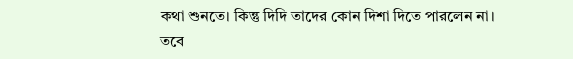কথা শুনতে। কিন্তু দিদি তাদের কোন দিশা দিতে পারলেন না।
তবে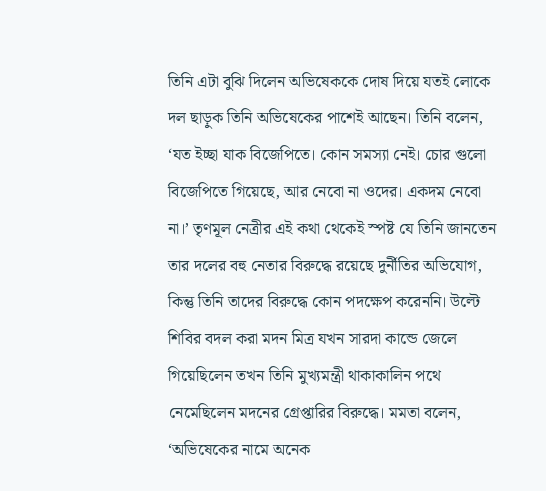তিনি এটা বুঝি দিলেন অভিষেককে দোষ দিয়ে যতই লোকে দল ছাড়ুক তিনি অভিষেকের পাশেই আছেন। তিনি বলেন, ‘যত ইচ্ছা যাক বিজেপিতে। কোন সমস্যা নেই। চোর গুলো বিজেপিতে গিয়েছে, আর নেবো না ওদের। একদম নেবো না।’ তৃণমূল নেত্রীর এই কথা থেকেই স্পষ্ট যে তিনি জানতেন তার দলের বহু নেতার বিরুদ্ধে রয়েছে দুর্নীতির অভিযোগ, কিন্তু তিনি তাদের বিরুদ্ধে কোন পদক্ষেপ করেননি। উল্টে শিবির বদল করা মদন মিত্র যখন সারদা কান্ডে জেলে গিয়েছিলেন তখন তিনি মুখ্যমন্ত্রী থাকাকালিন পথে নেমেছিলেন মদনের গ্রেপ্তারির বিরুদ্ধে। মমতা বলেন, ‘অভিষেকের নামে অনেক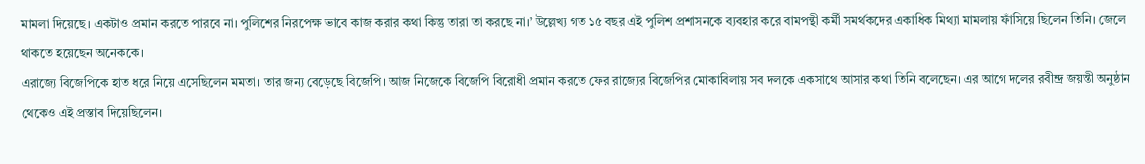মামলা দিয়েছে। একটাও প্রমান করতে পারবে না। পুলিশের নিরপেক্ষ ভাবে কাজ করার কথা কিন্তু তারা তা করছে না।’ উল্লেখ্য গত ১৫ বছর এই পুলিশ প্রশাসনকে ব্যবহার করে বামপন্থী কর্মী সমর্থকদের একাধিক মিথ্যা মামলায় ফাঁসিয়ে ছিলেন তিনি। জেলে থাকতে হয়েছেন অনেককে।
এরাজ্যে বিজেপিকে হাত ধরে নিয়ে এসেছিলেন মমতা। তার জন্য বেড়েছে বিজেপি। আজ নিজেকে বিজেপি বিরোধী প্রমান করতে ফের রাজ্যের বিজেপির মোকাবিলায় সব দলকে একসাথে আসার কথা তিনি বলেছেন। এর আগে দলের রবীন্দ্র জয়ন্তী অনুষ্ঠান থেকেও এই প্রস্তাব দিয়েছিলেন।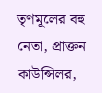তৃণমূলের বহু নেতা, প্রাক্তন কাউন্সিলর,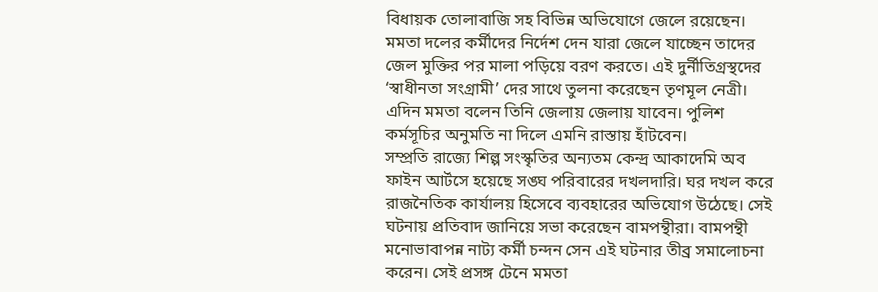বিধায়ক তোলাবাজি সহ বিভিন্ন অভিযোগে জেলে রয়েছেন। মমতা দলের কর্মীদের নির্দেশ দেন যারা জেলে যাচ্ছেন তাদের জেল মুক্তির পর মালা পড়িয়ে বরণ করতে। এই দুর্নীতিগ্রস্থদের ‘স্বাধীনতা সংগ্রামী’ দের সাথে তুলনা করেছেন তৃণমূল নেত্রী।
এদিন মমতা বলেন তিনি জেলায় জেলায় যাবেন। পুলিশ কর্মসূচির অনুমতি না দিলে এমনি রাস্তায় হাঁটবেন।
সম্প্রতি রাজ্যে শিল্প সংস্কৃতির অন্যতম কেন্দ্র আকাদেমি অব ফাইন আর্টসে হয়েছে সঙ্ঘ পরিবারের দখলদারি। ঘর দখল করে রাজনৈতিক কার্যালয় হিসেবে ব্যবহারের অভিযোগ উঠেছে। সেই ঘটনায় প্রতিবাদ জানিয়ে সভা করেছেন বামপন্থীরা। বামপন্থী মনোভাবাপন্ন নাট্য কর্মী চন্দন সেন এই ঘটনার তীব্র সমালোচনা করেন। সেই প্রসঙ্গ টেনে মমতা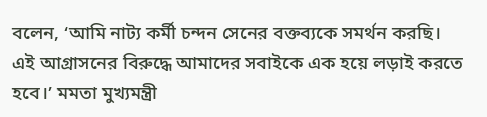বলেন, ‘আমি নাট্য কর্মী চন্দন সেনের বক্তব্যকে সমর্থন করছি। এই আগ্রাসনের বিরুদ্ধে আমাদের সবাইকে এক হয়ে লড়াই করতে হবে।’ মমতা মুখ্যমন্ত্রী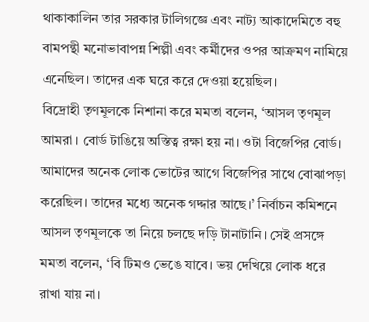থাকাকালিন তার সরকার টালিগজ্ঞে এবং নাট্য আকাদেমিতে বহু বামপন্থী মনোভাবাপন্ন শিল্পী এবং কর্মীদের ওপর আক্রমণ নামিয়ে এনেছিল। তাদের এক ঘরে করে দেওয়া হয়েছিল।
বিদ্রোহী তৃণমূলকে নিশানা করে মমতা বলেন, ‘আসল তৃণমূল আমরা । বোর্ড টাঙিয়ে অস্তিত্ব রক্ষা হয় না। ওটা বিজেপির বোর্ড। আমাদের অনেক লোক ভোটের আগে বিজেপির সাথে বোঝাপড়া করেছিল। তাদের মধ্যে অনেক গদ্দার আছে।’ নির্বাচন কমিশনে আসল তৃণমূলকে তা নিয়ে চলছে দড়ি টানাটানি। সেই প্রসঙ্গে মমতা বলেন, ‘বি টিমও ভেঙে যাবে। ভয় দেখিয়ে লোক ধরে রাখা যায় না।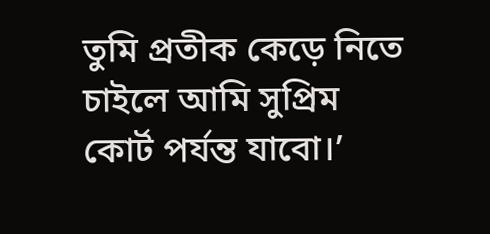তুমি প্রতীক কেড়ে নিতে চাইলে আমি সুপ্রিম কোর্ট পর্যন্ত যাবো।’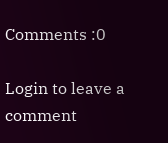Comments :0

Login to leave a comment